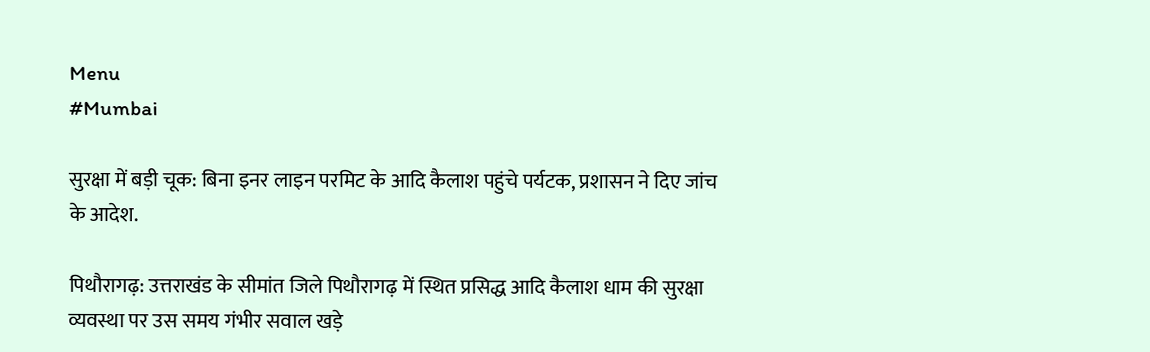Menu
#Mumbai

सुरक्षा में बड़ी चूक: बिना इनर लाइन परमिट के आदि कैलाश पहुंचे पर्यटक, प्रशासन ने दिए जांच के आदेश.

पिथौरागढ़: उत्तराखंड के सीमांत जिले पिथौरागढ़ में स्थित प्रसिद्ध आदि कैलाश धाम की सुरक्षा व्यवस्था पर उस समय गंभीर सवाल खड़े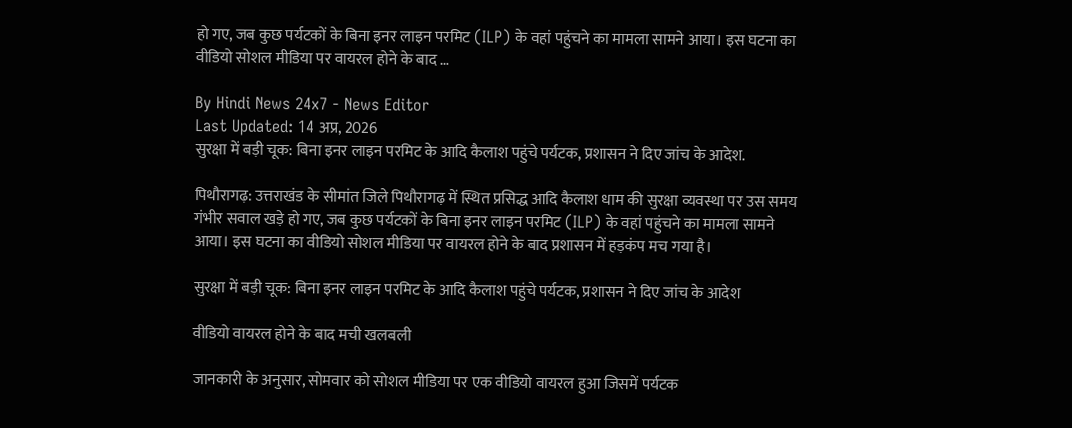हो गए, जब कुछ पर्यटकों के बिना इनर लाइन परमिट (ILP) के वहां पहुंचने का मामला सामने आया। इस घटना का वीडियो सोशल मीडिया पर वायरल होने के बाद …

By Hindi News 24x7 - News Editor
Last Updated: 14 अप्र, 2026
सुरक्षा में बड़ी चूक: बिना इनर लाइन परमिट के आदि कैलाश पहुंचे पर्यटक, प्रशासन ने दिए जांच के आदेश.

पिथौरागढ़: उत्तराखंड के सीमांत जिले पिथौरागढ़ में स्थित प्रसिद्ध आदि कैलाश धाम की सुरक्षा व्यवस्था पर उस समय गंभीर सवाल खड़े हो गए, जब कुछ पर्यटकों के बिना इनर लाइन परमिट (ILP) के वहां पहुंचने का मामला सामने आया। इस घटना का वीडियो सोशल मीडिया पर वायरल होने के बाद प्रशासन में हड़कंप मच गया है।

सुरक्षा में बड़ी चूक: बिना इनर लाइन परमिट के आदि कैलाश पहुंचे पर्यटक, प्रशासन ने दिए जांच के आदेश

वीडियो वायरल होने के बाद मची खलबली

जानकारी के अनुसार, सोमवार को सोशल मीडिया पर एक वीडियो वायरल हुआ जिसमें पर्यटक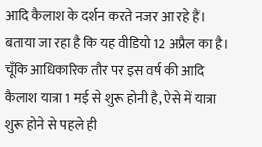आदि कैलाश के दर्शन करते नजर आ रहे हैं। बताया जा रहा है कि यह वीडियो 12 अप्रैल का है। चूँकि आधिकारिक तौर पर इस वर्ष की आदि कैलाश यात्रा 1 मई से शुरू होनी है, ऐसे में यात्रा शुरू होने से पहले ही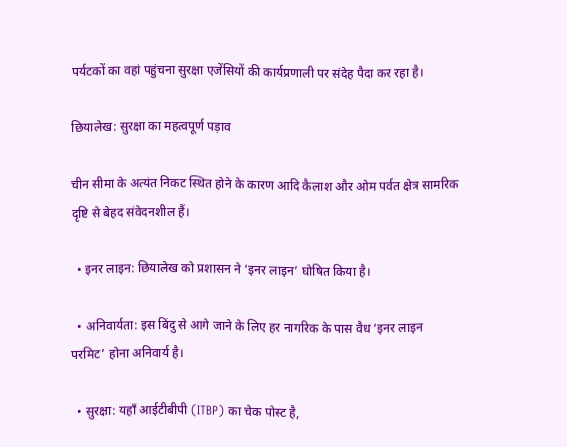पर्यटकों का वहां पहुंचना सुरक्षा एजेंसियों की कार्यप्रणाली पर संदेह पैदा कर रहा है।

छियालेख: सुरक्षा का महत्वपूर्ण पड़ाव

चीन सीमा के अत्यंत निकट स्थित होने के कारण आदि कैलाश और ओम पर्वत क्षेत्र सामरिक दृष्टि से बेहद संवेदनशील हैं।

  • इनर लाइन: छियालेख को प्रशासन ने ‘इनर लाइन’ घोषित किया है।

  • अनिवार्यता: इस बिंदु से आगे जाने के लिए हर नागरिक के पास वैध ‘इनर लाइन परमिट’ होना अनिवार्य है।

  • सुरक्षा: यहाँ आईटीबीपी (ITBP) का चेक पोस्ट है,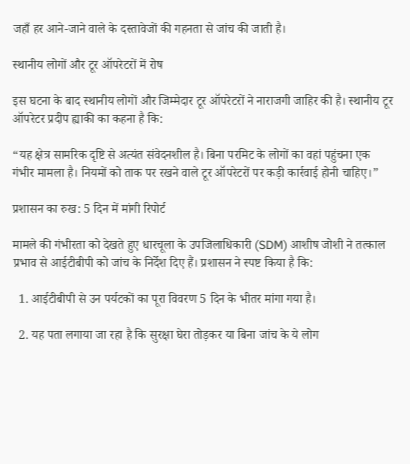जहाँ हर आने-जाने वाले के दस्तावेजों की गहनता से जांच की जाती है।

स्थानीय लोगों और टूर ऑपरेटरों में रोष

इस घटना के बाद स्थानीय लोगों और जिम्मेदार टूर ऑपरेटरों ने नाराजगी जाहिर की है। स्थानीय टूर ऑपरेटर प्रदीप ह्याकी का कहना है कि:

“यह क्षेत्र सामरिक दृष्टि से अत्यंत संवेदनशील है। बिना परमिट के लोगों का वहां पहुंचना एक गंभीर मामला है। नियमों को ताक पर रखने वाले टूर ऑपरेटरों पर कड़ी कार्रवाई होनी चाहिए।”

प्रशासन का रुख: 5 दिन में मांगी रिपोर्ट

मामले की गंभीरता को देखते हुए धारचूला के उपजिलाधिकारी (SDM) आशीष जोशी ने तत्काल प्रभाव से आईटीबीपी को जांच के निर्देश दिए हैं। प्रशासन ने स्पष्ट किया है कि:

  1. आईटीबीपी से उन पर्यटकों का पूरा विवरण 5 दिन के भीतर मांगा गया है।

  2. यह पता लगाया जा रहा है कि सुरक्षा घेरा तोड़कर या बिना जांच के ये लोग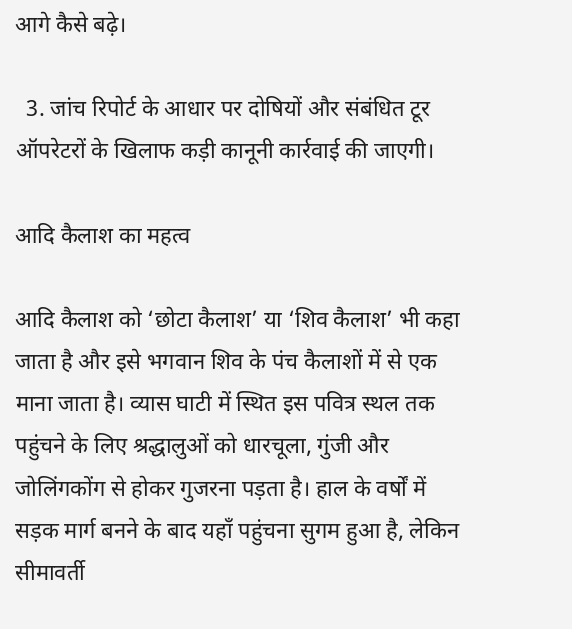आगे कैसे बढ़े।

  3. जांच रिपोर्ट के आधार पर दोषियों और संबंधित टूर ऑपरेटरों के खिलाफ कड़ी कानूनी कार्रवाई की जाएगी।

आदि कैलाश का महत्व

आदि कैलाश को ‘छोटा कैलाश’ या ‘शिव कैलाश’ भी कहा जाता है और इसे भगवान शिव के पंच कैलाशों में से एक माना जाता है। व्यास घाटी में स्थित इस पवित्र स्थल तक पहुंचने के लिए श्रद्धालुओं को धारचूला, गुंजी और जोलिंगकोंग से होकर गुजरना पड़ता है। हाल के वर्षों में सड़क मार्ग बनने के बाद यहाँ पहुंचना सुगम हुआ है, लेकिन सीमावर्ती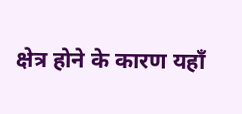क्षेत्र होने के कारण यहाँ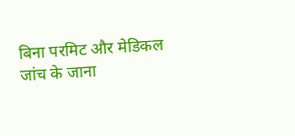बिना परमिट और मेडिकल जांच के जाना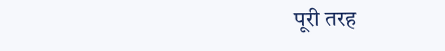पूरी तरह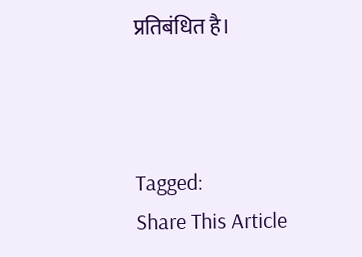प्रतिबंधित है।



Tagged:
Share This Article